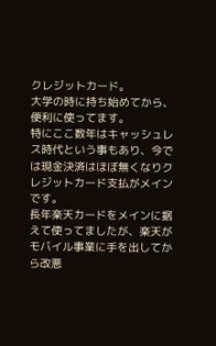クレジットカード。
大学の時に持ち始めてから、便利に使ってます。
特にここ数年はキャッシュレス時代という事もあり、今では現金決済はほぼ無くなりクレジットカード支払がメインです。
長年楽天カードをメインに据えて使ってましたが、楽天がモバイル事業に手を出してから改悪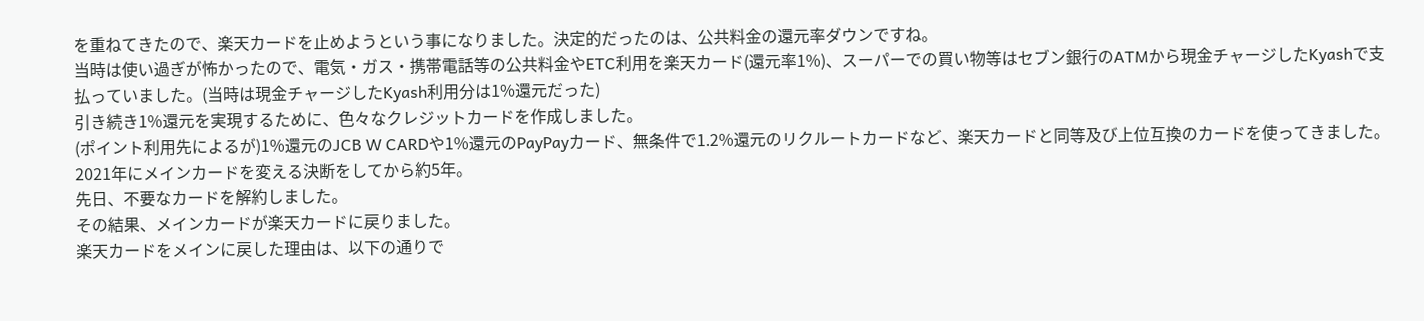を重ねてきたので、楽天カードを止めようという事になりました。決定的だったのは、公共料金の還元率ダウンですね。
当時は使い過ぎが怖かったので、電気・ガス・携帯電話等の公共料金やETC利用を楽天カード(還元率1%)、スーパーでの買い物等はセブン銀行のATMから現金チャージしたKyashで支払っていました。(当時は現金チャージしたKyash利用分は1%還元だった)
引き続き1%還元を実現するために、色々なクレジットカードを作成しました。
(ポイント利用先によるが)1%還元のJCB W CARDや1%還元のPayPayカード、無条件で1.2%還元のリクルートカードなど、楽天カードと同等及び上位互換のカードを使ってきました。
2021年にメインカードを変える決断をしてから約5年。
先日、不要なカードを解約しました。
その結果、メインカードが楽天カードに戻りました。
楽天カードをメインに戻した理由は、以下の通りで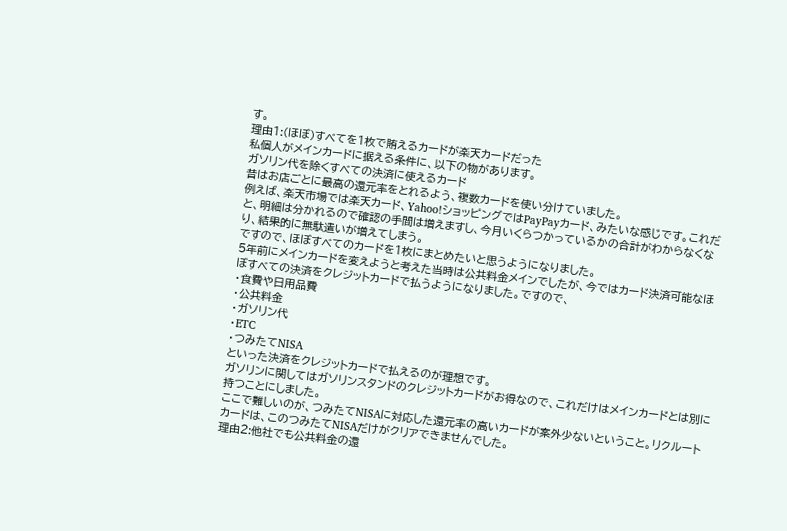す。
理由1:(ほぼ)すべてを1枚で賄えるカードが楽天カードだった
私個人がメインカードに据える条件に、以下の物があります。
ガソリン代を除くすべての決済に使えるカード
昔はお店ごとに最高の還元率をとれるよう、複数カードを使い分けていました。
例えば、楽天市場では楽天カード、Yahoo!ショッピングではPayPayカード、みたいな感じです。これだと、明細は分かれるので確認の手間は増えますし、今月いくらつかっているかの合計がわからなくなり、結果的に無駄遣いが増えてしまう。
ですので、ほぼすべてのカードを1枚にまとめたいと思うようになりました。
5年前にメインカードを変えようと考えた当時は公共料金メインでしたが、今ではカード決済可能なほぼすべての決済をクレジットカードで払うようになりました。ですので、
・食費や日用品費
・公共料金
・ガソリン代
・ETC
・つみたてNISA
といった決済をクレジットカードで払えるのが理想です。
ガソリンに関してはガソリンスタンドのクレジットカードがお得なので、これだけはメインカードとは別に持つことにしました。
ここで難しいのが、つみたてNISAに対応した還元率の高いカードが案外少ないということ。リクルートカードは、このつみたてNISAだけがクリアできませんでした。
理由2:他社でも公共料金の還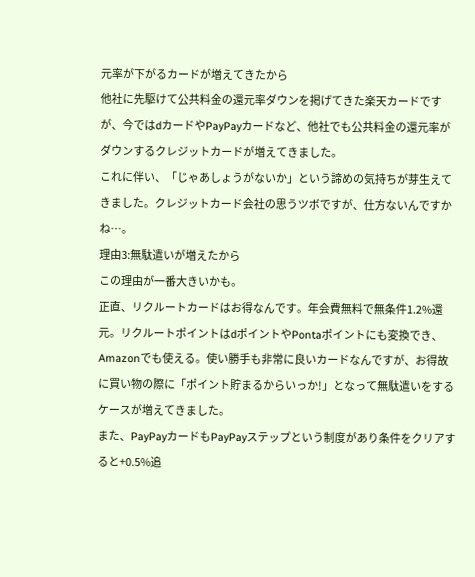元率が下がるカードが増えてきたから
他社に先駆けて公共料金の還元率ダウンを掲げてきた楽天カードですが、今ではdカードやPayPayカードなど、他社でも公共料金の還元率がダウンするクレジットカードが増えてきました。
これに伴い、「じゃあしょうがないか」という諦めの気持ちが芽生えてきました。クレジットカード会社の思うツボですが、仕方ないんですかね…。
理由3:無駄遣いが増えたから
この理由が一番大きいかも。
正直、リクルートカードはお得なんです。年会費無料で無条件1.2%還元。リクルートポイントはdポイントやPontaポイントにも変換でき、Amazonでも使える。使い勝手も非常に良いカードなんですが、お得故に買い物の際に「ポイント貯まるからいっか!」となって無駄遣いをするケースが増えてきました。
また、PayPayカードもPayPayステップという制度があり条件をクリアすると+0.5%追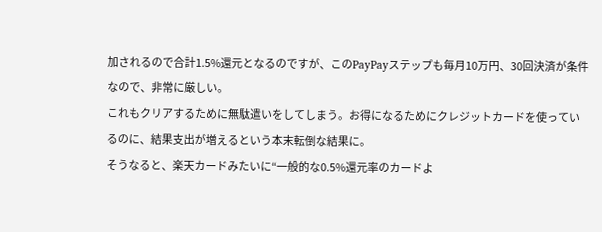加されるので合計1.5%還元となるのですが、このPayPayステップも毎月10万円、30回決済が条件なので、非常に厳しい。
これもクリアするために無駄遣いをしてしまう。お得になるためにクレジットカードを使っているのに、結果支出が増えるという本末転倒な結果に。
そうなると、楽天カードみたいに“一般的な0.5%還元率のカードよ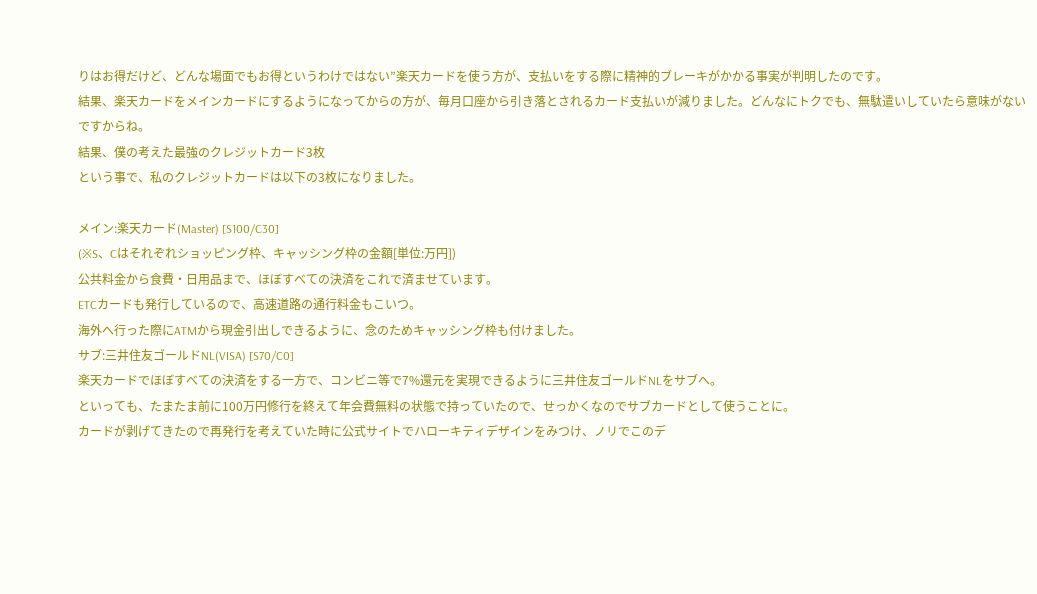りはお得だけど、どんな場面でもお得というわけではない”楽天カードを使う方が、支払いをする際に精神的ブレーキがかかる事実が判明したのです。
結果、楽天カードをメインカードにするようになってからの方が、毎月口座から引き落とされるカード支払いが減りました。どんなにトクでも、無駄遣いしていたら意味がないですからね。
結果、僕の考えた最強のクレジットカード3枚
という事で、私のクレジットカードは以下の3枚になりました。

メイン:楽天カード(Master) [S100/C30]
(※S、Cはそれぞれショッピング枠、キャッシング枠の金額[単位:万円])
公共料金から食費・日用品まで、ほぼすべての決済をこれで済ませています。
ETCカードも発行しているので、高速道路の通行料金もこいつ。
海外へ行った際にATMから現金引出しできるように、念のためキャッシング枠も付けました。
サブ:三井住友ゴールドNL(VISA) [S70/C0]
楽天カードでほぼすべての決済をする一方で、コンビニ等で7%還元を実現できるように三井住友ゴールドNLをサブへ。
といっても、たまたま前に100万円修行を終えて年会費無料の状態で持っていたので、せっかくなのでサブカードとして使うことに。
カードが剥げてきたので再発行を考えていた時に公式サイトでハローキティデザインをみつけ、ノリでこのデ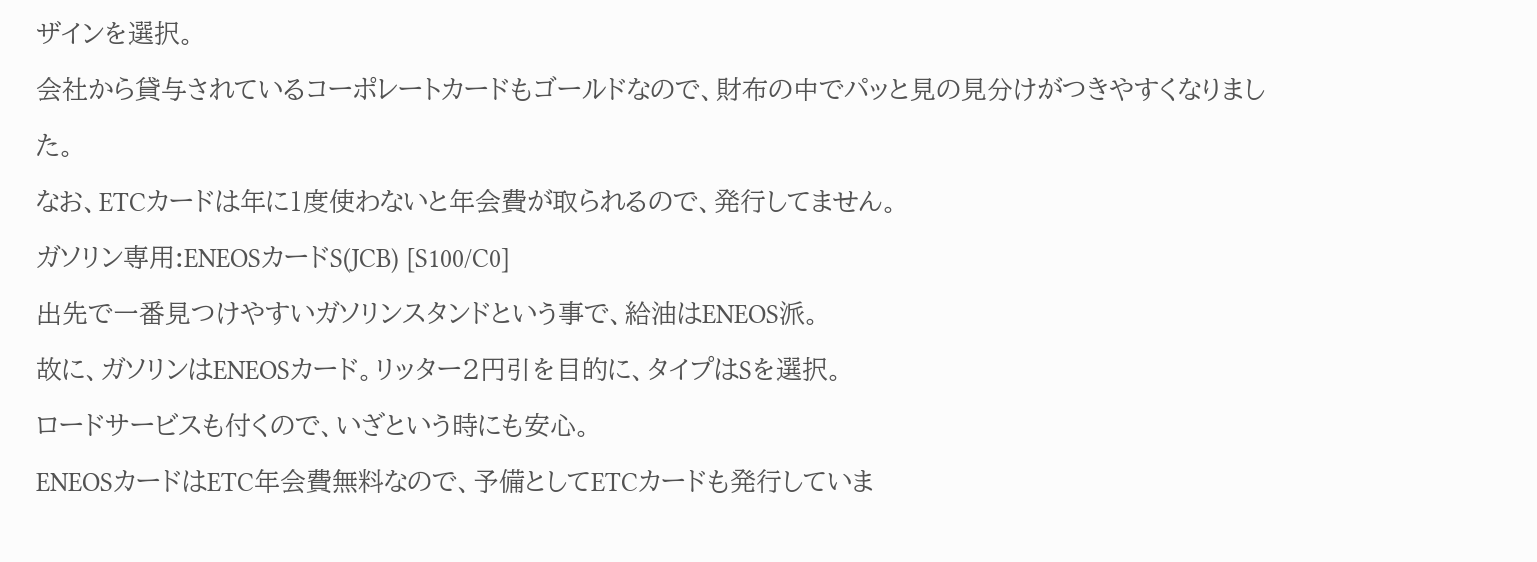ザインを選択。
会社から貸与されているコーポレートカードもゴールドなので、財布の中でパッと見の見分けがつきやすくなりました。
なお、ETCカードは年に1度使わないと年会費が取られるので、発行してません。
ガソリン専用:ENEOSカードS(JCB) [S100/C0]
出先で一番見つけやすいガソリンスタンドという事で、給油はENEOS派。
故に、ガソリンはENEOSカード。リッター2円引を目的に、タイプはSを選択。
ロードサービスも付くので、いざという時にも安心。
ENEOSカードはETC年会費無料なので、予備としてETCカードも発行していま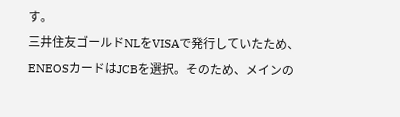す。
三井住友ゴールドNLをVISAで発行していたため、ENEOSカードはJCBを選択。そのため、メインの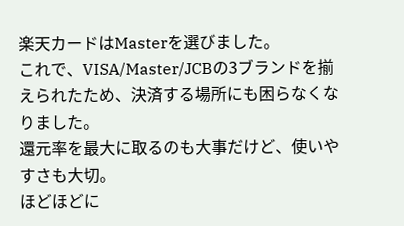楽天カードはMasterを選びました。
これで、VISA/Master/JCBの3ブランドを揃えられたため、決済する場所にも困らなくなりました。
還元率を最大に取るのも大事だけど、使いやすさも大切。
ほどほどに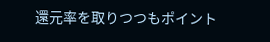還元率を取りつつもポイント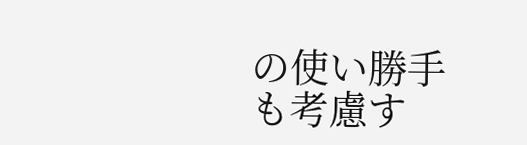の使い勝手も考慮す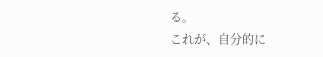る。
これが、自分的に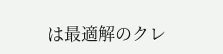は最適解のクレ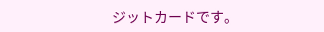ジットカードです。